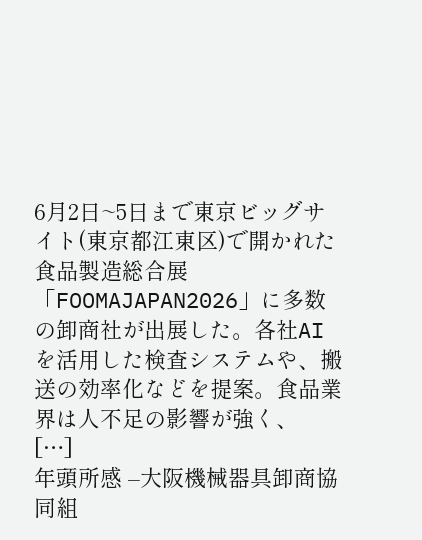6月2日~5日まで東京ビッグサイト(東京都江東区)で開かれた食品製造総合展「FOOMAJAPAN2026」に多数の卸商社が出展した。各社AIを活用した検査システムや、搬送の効率化などを提案。食品業界は人不足の影響が強く、 […]
年頭所感 –大阪機械器具卸商協同組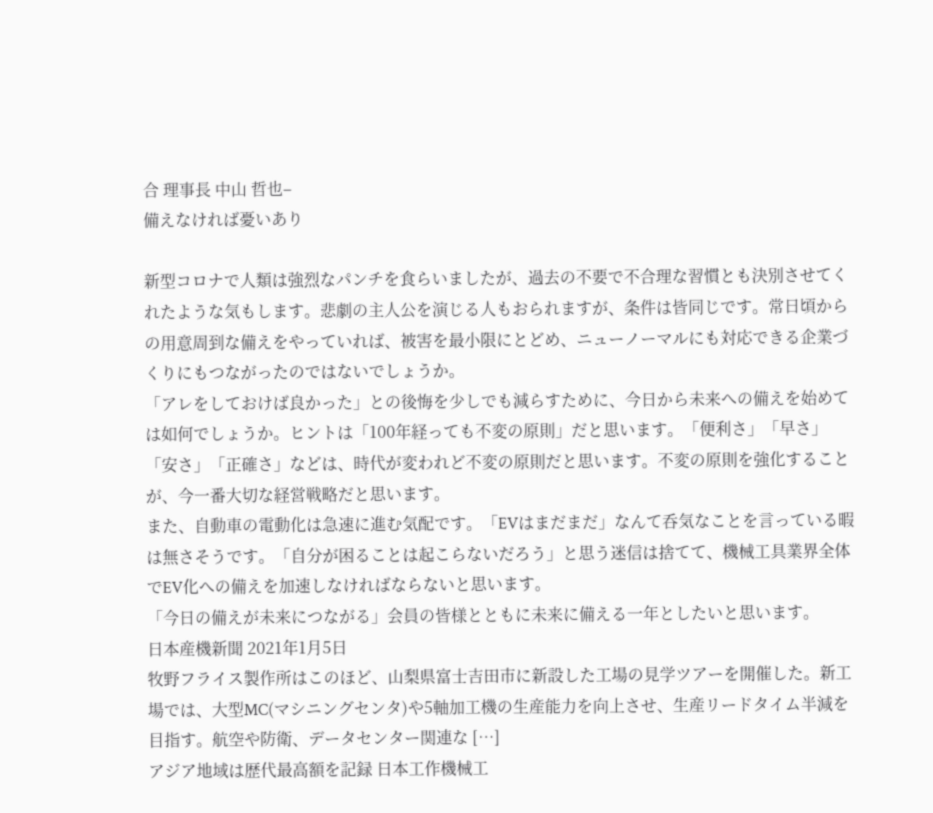合 理事長 中山 哲也–
備えなければ憂いあり

新型コロナで人類は強烈なパンチを食らいましたが、過去の不要で不合理な習慣とも決別させてくれたような気もします。悲劇の主人公を演じる人もおられますが、条件は皆同じです。常日頃からの用意周到な備えをやっていれば、被害を最小限にとどめ、ニューノーマルにも対応できる企業づくりにもつながったのではないでしょうか。
「アレをしておけば良かった」との後悔を少しでも減らすために、今日から未来への備えを始めては如何でしょうか。ヒントは「100年経っても不変の原則」だと思います。「便利さ」「早さ」「安さ」「正確さ」などは、時代が変われど不変の原則だと思います。不変の原則を強化することが、今一番大切な経営戦略だと思います。
また、自動車の電動化は急速に進む気配です。「EVはまだまだ」なんて呑気なことを言っている暇は無さそうです。「自分が困ることは起こらないだろう」と思う迷信は捨てて、機械工具業界全体でEV化への備えを加速しなければならないと思います。
「今日の備えが未来につながる」会員の皆様とともに未来に備える一年としたいと思います。
日本産機新聞 2021年1月5日
牧野フライス製作所はこのほど、山梨県富士吉田市に新設した工場の見学ツアーを開催した。新工場では、大型MC(マシニングセンタ)や5軸加工機の生産能力を向上させ、生産リードタイム半減を目指す。航空や防衛、データセンター関連な […]
アジア地域は歴代最高額を記録 日本工作機械工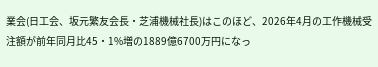業会(日工会、坂元繁友会長・芝浦機械社長)はこのほど、2026年4月の工作機械受注額が前年同月比45・1%増の1889億6700万円になっ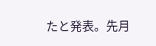たと発表。先月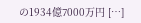の1934億7000万円 […]